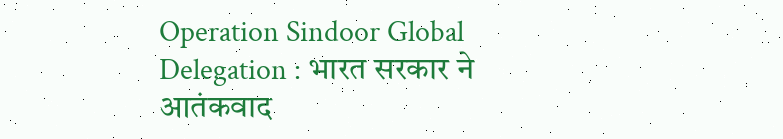Operation Sindoor Global Delegation : भारत सरकार ने आतंकवाद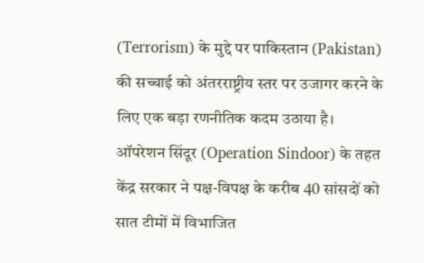(Terrorism) के मुद्दे पर पाकिस्तान (Pakistan) की सच्चाई को अंतरराष्ट्रीय स्तर पर उजागर करने के लिए एक बड़ा रणनीतिक कदम उठाया है। ऑपरेशन सिंदूर (Operation Sindoor) के तहत केंद्र सरकार ने पक्ष-विपक्ष के करीब 40 सांसदों को सात टीमों में विभाजित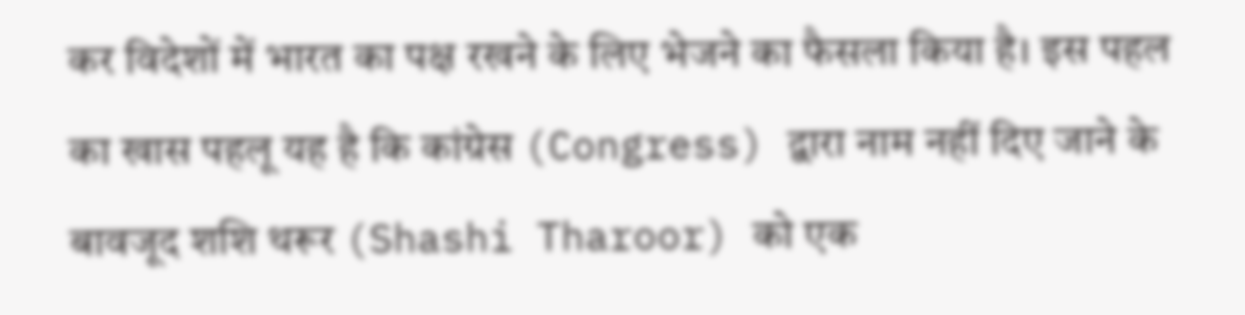कर विदेशों में भारत का पक्ष रखने के लिए भेजने का फैसला किया है। इस पहल का खास पहलू यह है कि कांग्रेस (Congress) द्वारा नाम नहीं दिए जाने के बावजूद शशि थरूर (Shashi Tharoor) को एक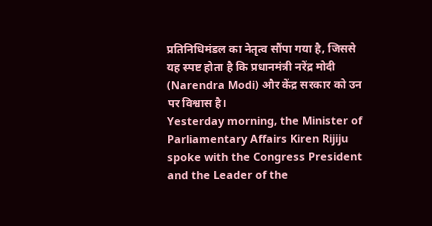प्रतिनिधिमंडल का नेतृत्व सौंपा गया है, जिससे यह स्पष्ट होता है कि प्रधानमंत्री नरेंद्र मोदी (Narendra Modi) और केंद्र सरकार को उन पर विश्वास है।
Yesterday morning, the Minister of Parliamentary Affairs Kiren Rijiju spoke with the Congress President and the Leader of the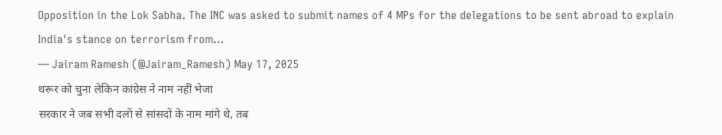Opposition in the Lok Sabha. The INC was asked to submit names of 4 MPs for the delegations to be sent abroad to explain India's stance on terrorism from…
— Jairam Ramesh (@Jairam_Ramesh) May 17, 2025
थरूर को चुना लेकिन कांग्रेस ने नाम नहीं भेजा
सरकार ने जब सभी दलों से सांसदों के नाम मांगे थे, तब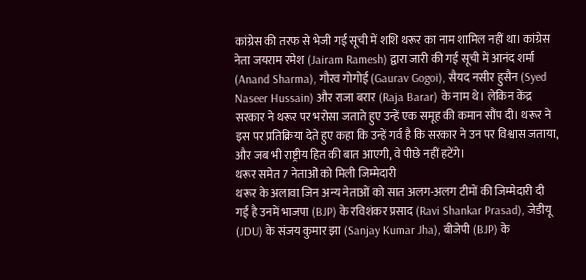कांग्रेस की तरफ से भेजी गई सूची में शशि थरूर का नाम शामिल नहीं था। कांग्रेस नेता जयराम रमेश (Jairam Ramesh) द्वारा जारी की गई सूची में आनंद शर्मा (Anand Sharma), गौरव गोगोई (Gaurav Gogoi), सैयद नसीर हुसैन (Syed Naseer Hussain) और राजा बरार (Raja Barar) के नाम थे। लेकिन केंद्र सरकार ने थरूर पर भरोसा जताते हुए उन्हें एक समूह की कमान सौंप दी। थरूर ने इस पर प्रतिक्रिया देते हुए कहा कि उन्हें गर्व है कि सरकार ने उन पर विश्वास जताया, और जब भी राष्ट्रीय हित की बात आएगी, वे पीछे नहीं हटेंगे।
थरूर समेत 7 नेताओं को मिली जिम्मेदारी
थरूर के अलावा जिन अन्य नेताओं को सात अलग-अलग टीमों की जिम्मेदारी दी गई है उनमें भाजपा (BJP) के रविशंकर प्रसाद (Ravi Shankar Prasad), जेडीयू (JDU) के संजय कुमार झा (Sanjay Kumar Jha), बीजेपी (BJP) के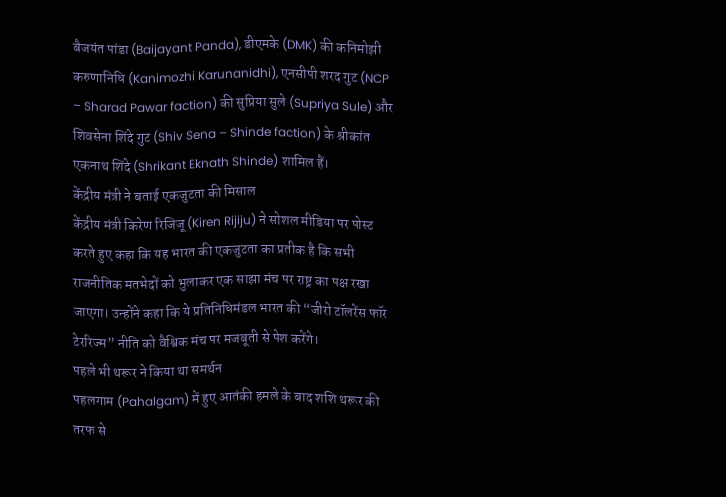बैजयंत पांडा (Baijayant Panda), डीएमके (DMK) की कनिमोझी करुणानिधि (Kanimozhi Karunanidhi), एनसीपी शरद गुट (NCP – Sharad Pawar faction) की सुप्रिया सुले (Supriya Sule) और शिवसेना शिंदे गुट (Shiv Sena – Shinde faction) के श्रीकांत एकनाथ शिंदे (Shrikant Eknath Shinde) शामिल हैं।
केंद्रीय मंत्री ने बताई एकजुटता की मिसाल
केंद्रीय मंत्री किरेण रिजिजू (Kiren Rijiju) ने सोशल मीडिया पर पोस्ट करते हुए कहा कि यह भारत की एकजुटता का प्रतीक है कि सभी राजनीतिक मतभेदों को भुलाकर एक साझा मंच पर राष्ट्र का पक्ष रखा जाएगा। उन्होंने कहा कि ये प्रतिनिधिमंडल भारत की “जीरो टॉलरेंस फॉर टेररिज्म” नीति को वैश्विक मंच पर मजबूती से पेश करेंगे।
पहले भी थरूर ने किया था समर्थन
पहलगाम (Pahalgam) में हुए आतंकी हमले के बाद शशि थरूर की तरफ से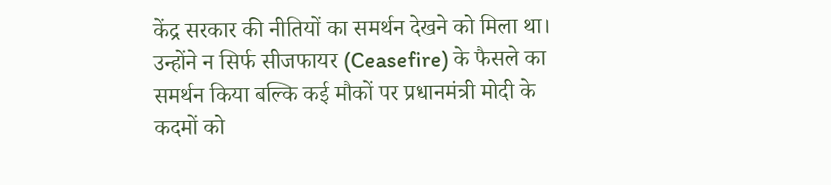केंद्र सरकार की नीतियों का समर्थन देखने को मिला था। उन्होंने न सिर्फ सीजफायर (Ceasefire) के फैसले का समर्थन किया बल्कि कई मौकों पर प्रधानमंत्री मोदी के कदमों को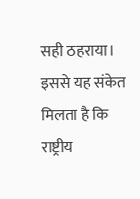सही ठहराया। इससे यह संकेत मिलता है कि राष्ट्रीय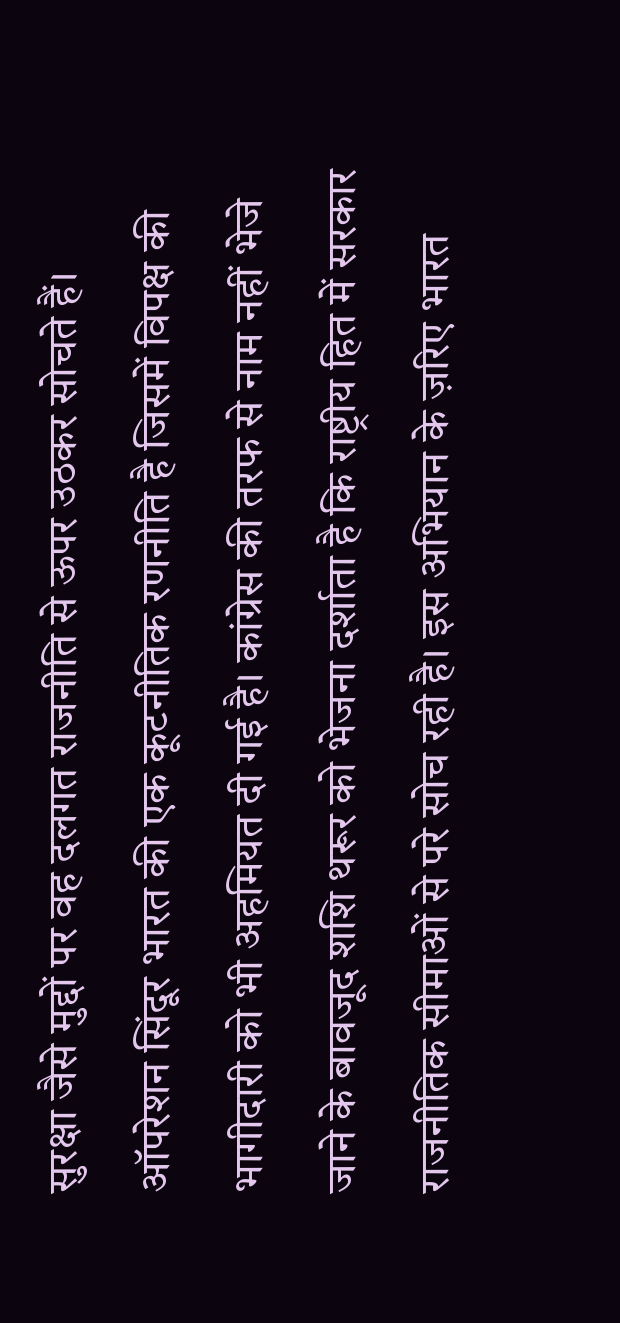सुरक्षा जैसे मुद्दों पर वह दलगत राजनीति से ऊपर उठकर सोचते हैं।
ऑपरेशन सिंदूर भारत की एक कूटनीतिक रणनीति है जिसमें विपक्ष की भागीदारी को भी अहमियत दी गई है। कांग्रेस की तरफ से नाम नहीं भेजे जाने के बावजूद शशि थरूर को भेजना दर्शाता है कि राष्ट्रीय हित में सरकार राजनीतिक सीमाओं से परे सोच रही है। इस अभियान के ज़रिए भारत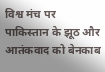विश्व मंच पर पाकिस्तान के झूठ और आतंकवाद को बेनकाब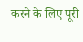करने के लिए पूरी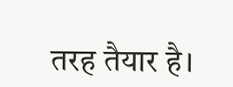तरह तैयार है।